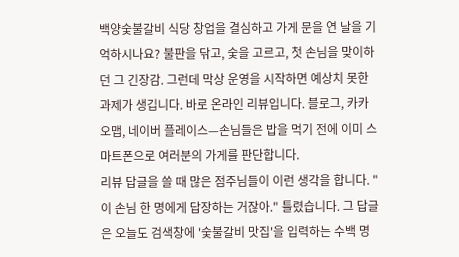백양숯불갈비 식당 창업을 결심하고 가게 문을 연 날을 기억하시나요? 불판을 닦고, 숯을 고르고, 첫 손님을 맞이하던 그 긴장감. 그런데 막상 운영을 시작하면 예상치 못한 과제가 생깁니다. 바로 온라인 리뷰입니다. 블로그, 카카오맵, 네이버 플레이스—손님들은 밥을 먹기 전에 이미 스마트폰으로 여러분의 가게를 판단합니다.
리뷰 답글을 쓸 때 많은 점주님들이 이런 생각을 합니다. "이 손님 한 명에게 답장하는 거잖아." 틀렸습니다. 그 답글은 오늘도 검색창에 '숯불갈비 맛집'을 입력하는 수백 명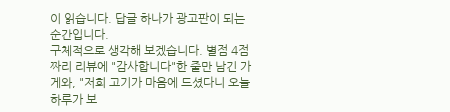이 읽습니다. 답글 하나가 광고판이 되는 순간입니다.
구체적으로 생각해 보겠습니다. 별점 4점짜리 리뷰에 "감사합니다"한 줄만 남긴 가게와, "저희 고기가 마음에 드셨다니 오늘 하루가 보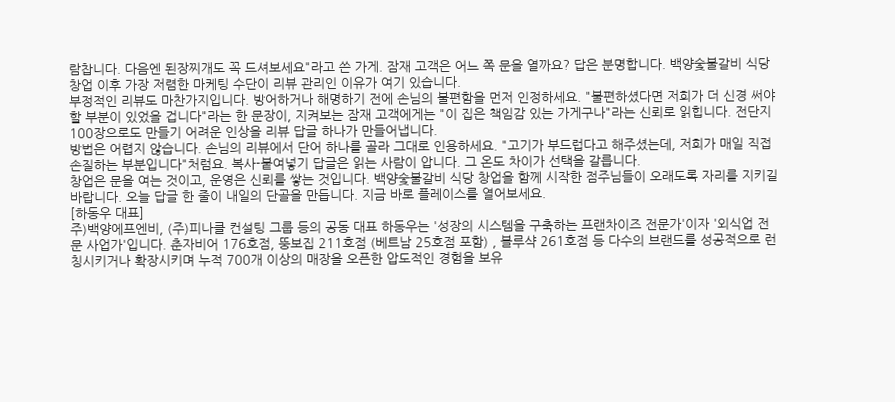람찹니다. 다음엔 된장찌개도 꼭 드셔보세요"라고 쓴 가게. 잠재 고객은 어느 쪽 문을 열까요? 답은 분명합니다. 백양숯불갈비 식당 창업 이후 가장 저렴한 마케팅 수단이 리뷰 관리인 이유가 여기 있습니다.
부정적인 리뷰도 마찬가지입니다. 방어하거나 해명하기 전에 손님의 불편함을 먼저 인정하세요. "불편하셨다면 저희가 더 신경 써야 할 부분이 있었을 겁니다"라는 한 문장이, 지켜보는 잠재 고객에게는 "이 집은 책임감 있는 가게구나"라는 신뢰로 읽힙니다. 전단지 100장으로도 만들기 어려운 인상을 리뷰 답글 하나가 만들어냅니다.
방법은 어렵지 않습니다. 손님의 리뷰에서 단어 하나를 골라 그대로 인용하세요. "고기가 부드럽다고 해주셨는데, 저희가 매일 직접 손질하는 부분입니다"처럼요. 복사-붙여넣기 답글은 읽는 사람이 압니다. 그 온도 차이가 선택을 갈릅니다.
창업은 문을 여는 것이고, 운영은 신뢰를 쌓는 것입니다. 백양숯불갈비 식당 창업을 함께 시작한 점주님들이 오래도록 자리를 지키길 바랍니다. 오늘 답글 한 줄이 내일의 단골을 만듭니다. 지금 바로 플레이스를 열어보세요.
[하동우 대표]
주)백양에프엔비, (주)피나클 컨설팅 그룹 등의 공동 대표 하동우는 '성장의 시스템을 구축하는 프랜차이즈 전문가'이자 '외식업 전문 사업가'입니다. 춘자비어 176호점, 뚱보집 211호점 (베트남 25호점 포함) , 블루샥 261호점 등 다수의 브랜드를 성공적으로 런칭시키거나 확장시키며 누적 700개 이상의 매장을 오픈한 압도적인 경험을 보유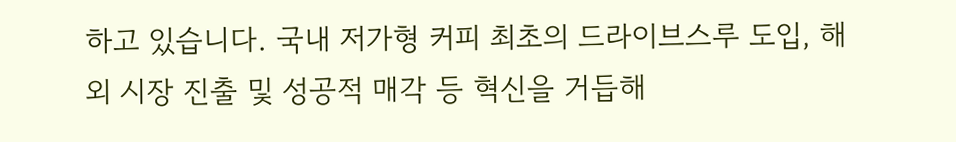하고 있습니다. 국내 저가형 커피 최초의 드라이브스루 도입, 해외 시장 진출 및 성공적 매각 등 혁신을 거듭해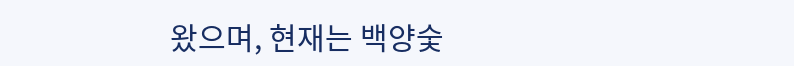왔으며, 현재는 백양숯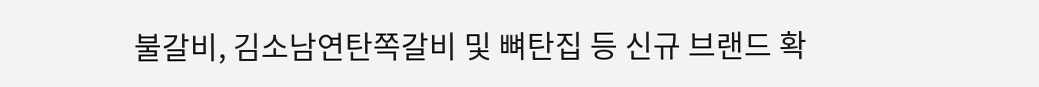불갈비, 김소남연탄쪽갈비 및 뼈탄집 등 신규 브랜드 확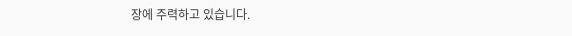장에 주력하고 있습니다.